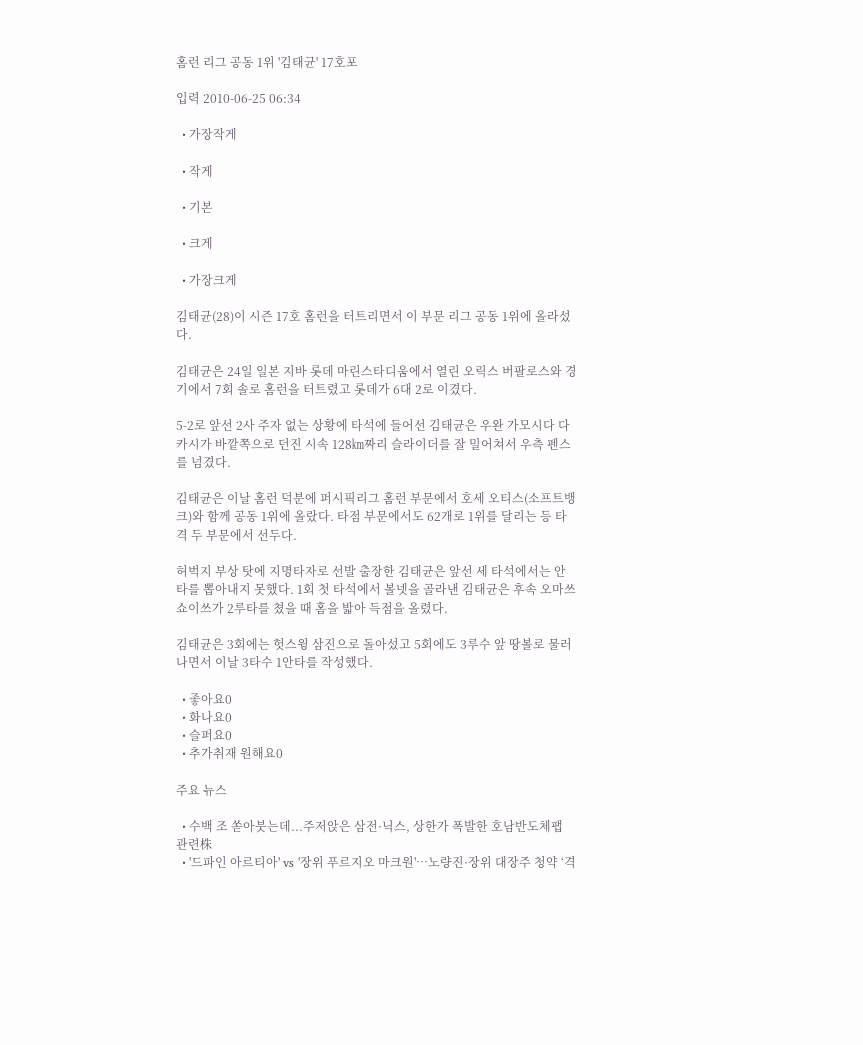홈런 리그 공동 1위 '김태균' 17호포

입력 2010-06-25 06:34

  • 가장작게

  • 작게

  • 기본

  • 크게

  • 가장크게

김태균(28)이 시즌 17호 홈런을 터트리면서 이 부문 리그 공동 1위에 올라섰다.

김태균은 24일 일본 지바 롯데 마린스타디움에서 열린 오릭스 버팔로스와 경기에서 7회 솔로 홈런을 터트렸고 롯데가 6대 2로 이겼다.

5-2로 앞선 2사 주자 없는 상황에 타석에 들어선 김태균은 우완 가모시다 다카시가 바깥쪽으로 던진 시속 128㎞짜리 슬라이더를 잘 밀어쳐서 우측 펜스를 넘겼다.

김태균은 이날 홈런 덕분에 퍼시픽리그 홈런 부문에서 호세 오티스(소프트뱅크)와 함께 공동 1위에 올랐다. 타점 부문에서도 62개로 1위를 달리는 등 타격 두 부문에서 선두다.

허벅지 부상 탓에 지명타자로 선발 출장한 김태균은 앞선 세 타석에서는 안타를 뽑아내지 못했다. 1회 첫 타석에서 볼넷을 골라낸 김태균은 후속 오마쓰 쇼이쓰가 2루타를 쳤을 때 홈을 밟아 득점을 올렸다.

김태균은 3회에는 헛스윙 삼진으로 돌아섰고 5회에도 3루수 앞 땅볼로 물러나면서 이날 3타수 1안타를 작성했다.

  • 좋아요0
  • 화나요0
  • 슬퍼요0
  • 추가취재 원해요0

주요 뉴스

  • 수백 조 쏟아붓는데...주저앉은 삼전·닉스, 상한가 폭발한 호남반도체팹 관련株
  • '드파인 아르티아' vs '장위 푸르지오 마크원'…노량진·장위 대장주 청약 ‘격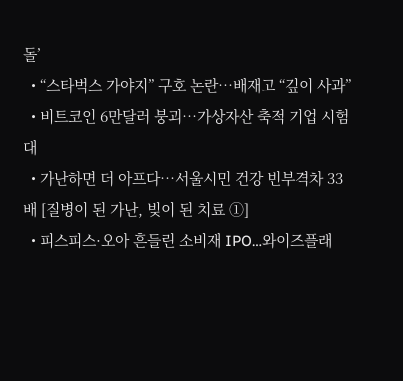돌’
  • “스타벅스 가야지” 구호 논란…배재고 “깊이 사과”
  • 비트코인 6만달러 붕괴…가상자산 축적 기업 시험대
  • 가난하면 더 아프다⋯서울시민 건강 빈부격차 33배 [질병이 된 가난, 빚이 된 치료 ①]
  • 피스피스·오아 흔들린 소비재 IPO…와이즈플래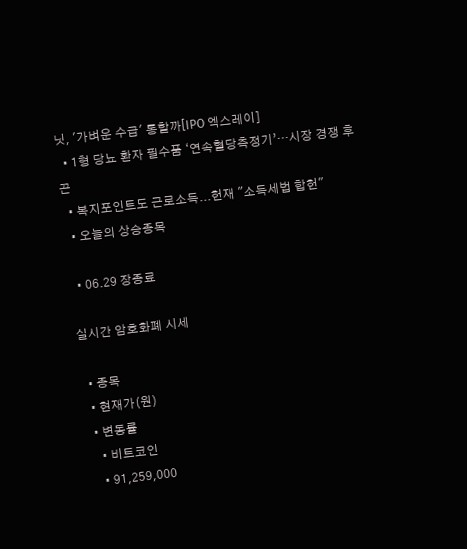닛, '가벼운 수급' 통할까[IPO 엑스레이]
  • 1형 당뇨 환자 필수품 ‘연속혈당측정기’…시장 경쟁 후끈
  • 복지포인트도 근로소득...헌재 "소득세법 합헌"
  • 오늘의 상승종목

  • 06.29 장종료

실시간 암호화폐 시세

  • 종목
  • 현재가(원)
  • 변동률
    • 비트코인
    • 91,259,000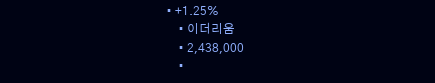• +1.25%
    • 이더리움
    • 2,438,000
    •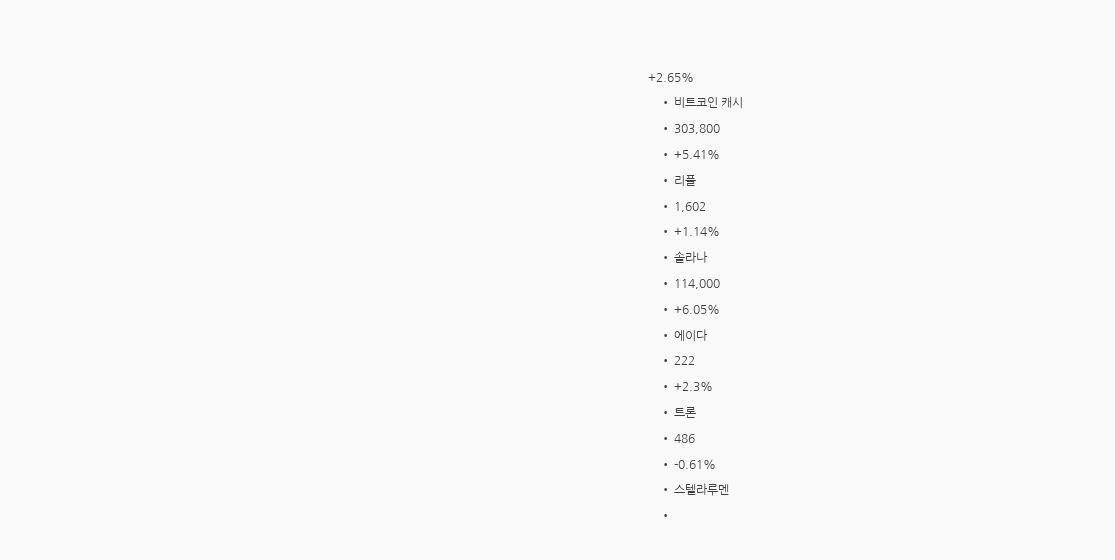+2.65%
    • 비트코인 캐시
    • 303,800
    • +5.41%
    • 리플
    • 1,602
    • +1.14%
    • 솔라나
    • 114,000
    • +6.05%
    • 에이다
    • 222
    • +2.3%
    • 트론
    • 486
    • -0.61%
    • 스텔라루멘
    •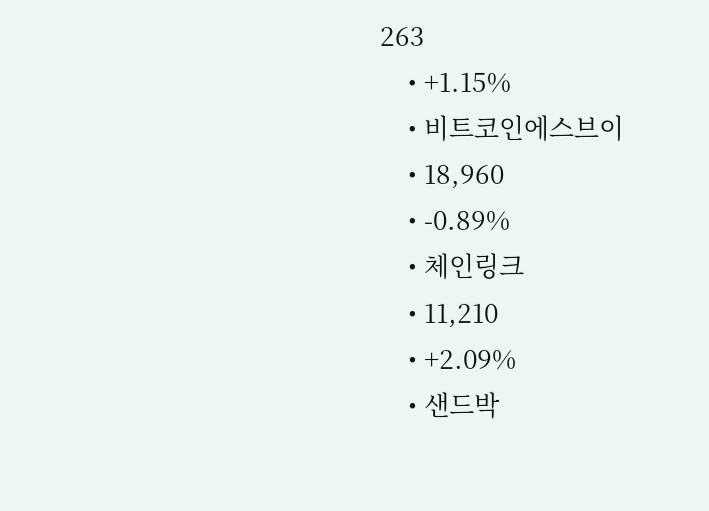263
    • +1.15%
    • 비트코인에스브이
    • 18,960
    • -0.89%
    • 체인링크
    • 11,210
    • +2.09%
    • 샌드박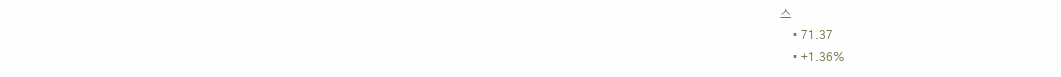스
    • 71.37
    • +1.36%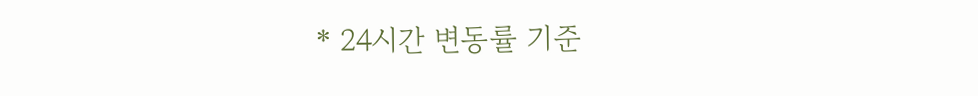* 24시간 변동률 기준